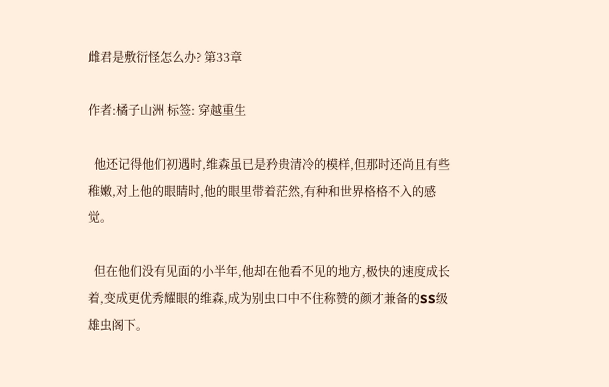雌君是敷衍怪怎么办? 第33章

作者:橘子山洲 标签: 穿越重生

  他还记得他们初遇时,维森虽已是矜贵清冷的模样,但那时还尚且有些稚嫩,对上他的眼睛时,他的眼里带着茫然,有种和世界格格不入的感觉。

  但在他们没有见面的小半年,他却在他看不见的地方,极快的速度成长着,变成更优秀耀眼的维森,成为别虫口中不住称赞的颜才兼备的SS级雄虫阁下。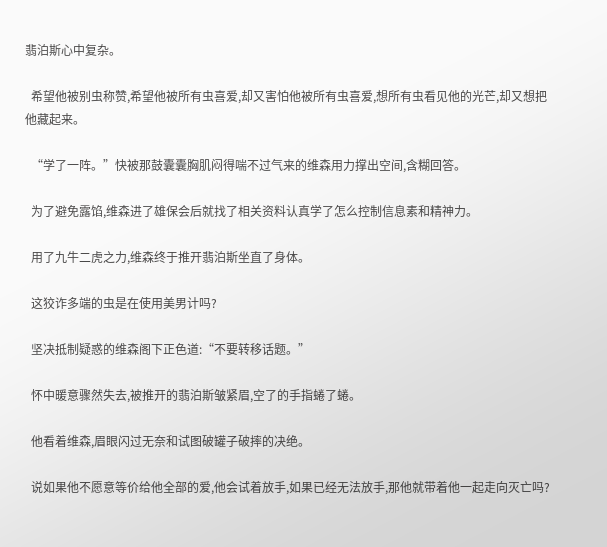翡泊斯心中复杂。

  希望他被别虫称赞,希望他被所有虫喜爱,却又害怕他被所有虫喜爱,想所有虫看见他的光芒,却又想把他藏起来。

  “学了一阵。”快被那鼓囊囊胸肌闷得喘不过气来的维森用力撑出空间,含糊回答。

  为了避免露馅,维森进了雄保会后就找了相关资料认真学了怎么控制信息素和精神力。

  用了九牛二虎之力,维森终于推开翡泊斯坐直了身体。

  这狡诈多端的虫是在使用美男计吗?

  坚决抵制疑惑的维森阁下正色道:“不要转移话题。”

  怀中暖意骤然失去,被推开的翡泊斯皱紧眉,空了的手指蜷了蜷。

  他看着维森,眉眼闪过无奈和试图破罐子破摔的决绝。

  说如果他不愿意等价给他全部的爱,他会试着放手,如果已经无法放手,那他就带着他一起走向灭亡吗?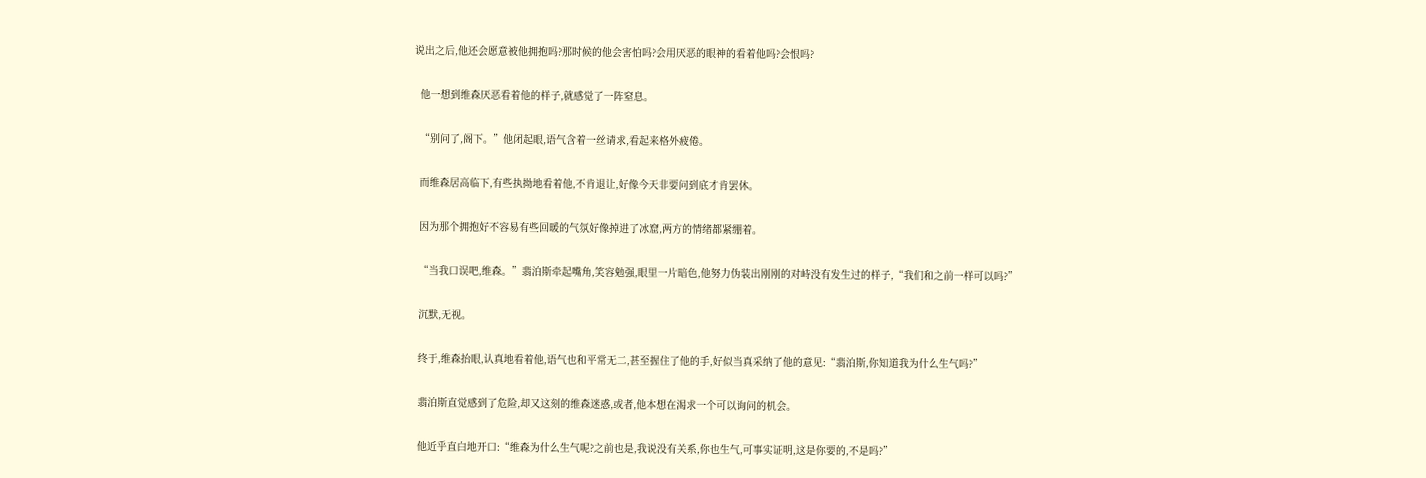说出之后,他还会愿意被他拥抱吗?那时候的他会害怕吗?会用厌恶的眼神的看着他吗?会恨吗?

  他一想到维森厌恶看着他的样子,就感觉了一阵窒息。

  “别问了,阁下。”他闭起眼,语气含着一丝请求,看起来格外疲倦。

  而维森居高临下,有些执拗地看着他,不肯退让,好像今天非要问到底才肯罢休。

  因为那个拥抱好不容易有些回暖的气氛好像掉进了冰窟,两方的情绪都紧绷着。

  “当我口误吧,维森。”翡泊斯牵起嘴角,笑容勉强,眼里一片暗色,他努力伪装出刚刚的对峙没有发生过的样子,“我们和之前一样可以吗?”

  沉默,无视。

  终于,维森抬眼,认真地看着他,语气也和平常无二,甚至握住了他的手,好似当真采纳了他的意见:“翡泊斯,你知道我为什么生气吗?”

  翡泊斯直觉感到了危险,却又这刻的维森迷惑,或者,他本想在渴求一个可以询问的机会。

  他近乎直白地开口:“维森为什么生气呢?之前也是,我说没有关系,你也生气,可事实证明,这是你要的,不是吗?”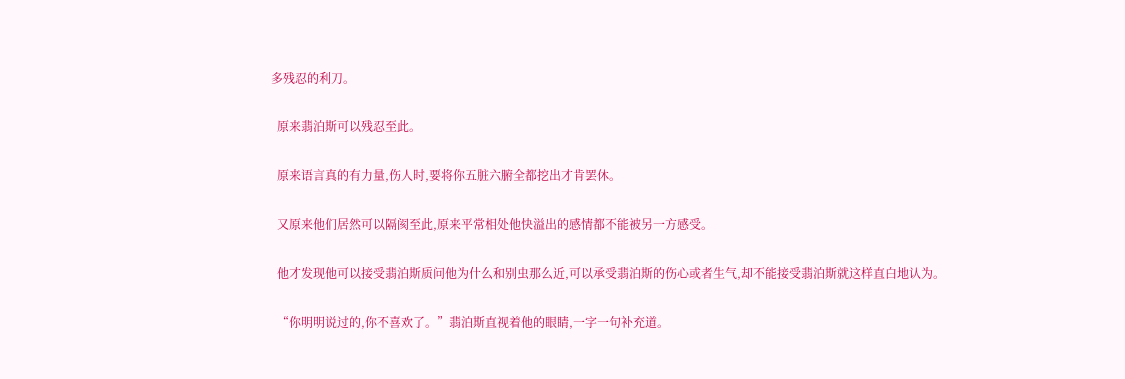多残忍的利刀。

  原来翡泊斯可以残忍至此。

  原来语言真的有力量,伤人时,要将你五脏六腑全都挖出才肯罢休。

  又原来他们居然可以隔阂至此,原来平常相处他快溢出的感情都不能被另一方感受。

  他才发现他可以接受翡泊斯质问他为什么和别虫那么近,可以承受翡泊斯的伤心或者生气,却不能接受翡泊斯就这样直白地认为。

  “你明明说过的,你不喜欢了。”翡泊斯直视着他的眼睛,一字一句补充道。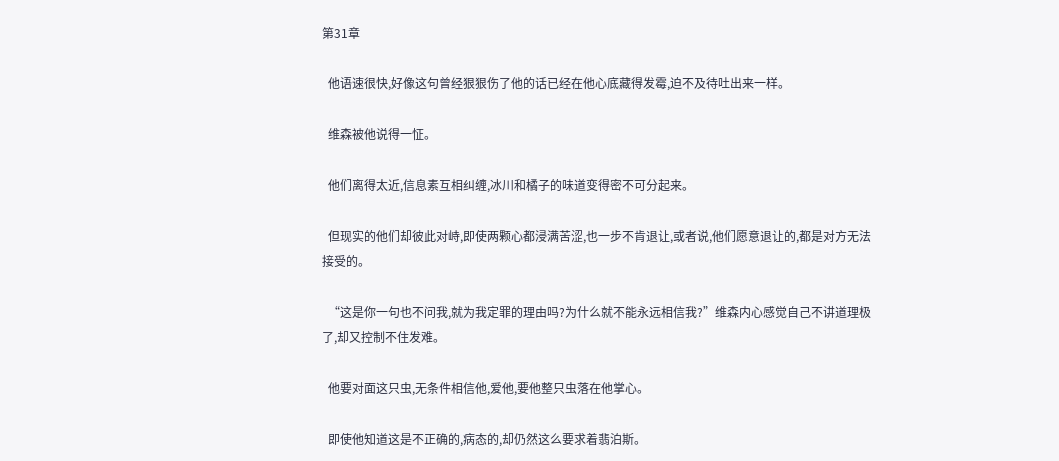第31章

  他语速很快,好像这句曾经狠狠伤了他的话已经在他心底藏得发霉,迫不及待吐出来一样。

  维森被他说得一怔。

  他们离得太近,信息素互相纠缠,冰川和橘子的味道变得密不可分起来。

  但现实的他们却彼此对峙,即使两颗心都浸满苦涩,也一步不肯退让,或者说,他们愿意退让的,都是对方无法接受的。

  “这是你一句也不问我,就为我定罪的理由吗?为什么就不能永远相信我?”维森内心感觉自己不讲道理极了,却又控制不住发难。

  他要对面这只虫,无条件相信他,爱他,要他整只虫落在他掌心。

  即使他知道这是不正确的,病态的,却仍然这么要求着翡泊斯。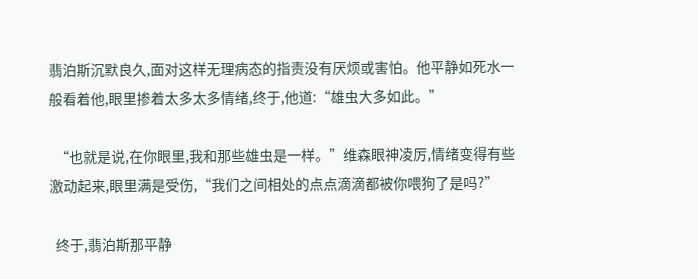翡泊斯沉默良久,面对这样无理病态的指责没有厌烦或害怕。他平静如死水一般看着他,眼里掺着太多太多情绪,终于,他道:“雄虫大多如此。”

  “也就是说,在你眼里,我和那些雄虫是一样。”维森眼神凌厉,情绪变得有些激动起来,眼里满是受伤,“我们之间相处的点点滴滴都被你喂狗了是吗?”

  终于,翡泊斯那平静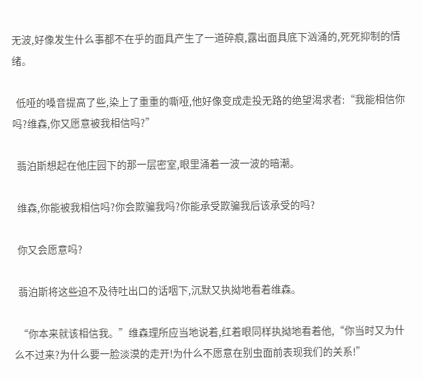无波,好像发生什么事都不在乎的面具产生了一道碎痕,露出面具底下汹涌的,死死抑制的情绪。

  低哑的嗓音提高了些,染上了重重的嘶哑,他好像变成走投无路的绝望渴求者:“我能相信你吗?维森,你又愿意被我相信吗?”

  翡泊斯想起在他庄园下的那一层密室,眼里涌着一波一波的暗潮。

  维森,你能被我相信吗?你会欺骗我吗?你能承受欺骗我后该承受的吗?

  你又会愿意吗?

  翡泊斯将这些迫不及待吐出口的话咽下,沉默又执拗地看着维森。

  “你本来就该相信我。”维森理所应当地说着,红着眼同样执拗地看着他,“你当时又为什么不过来?为什么要一脸淡漠的走开!为什么不愿意在别虫面前表现我们的关系!”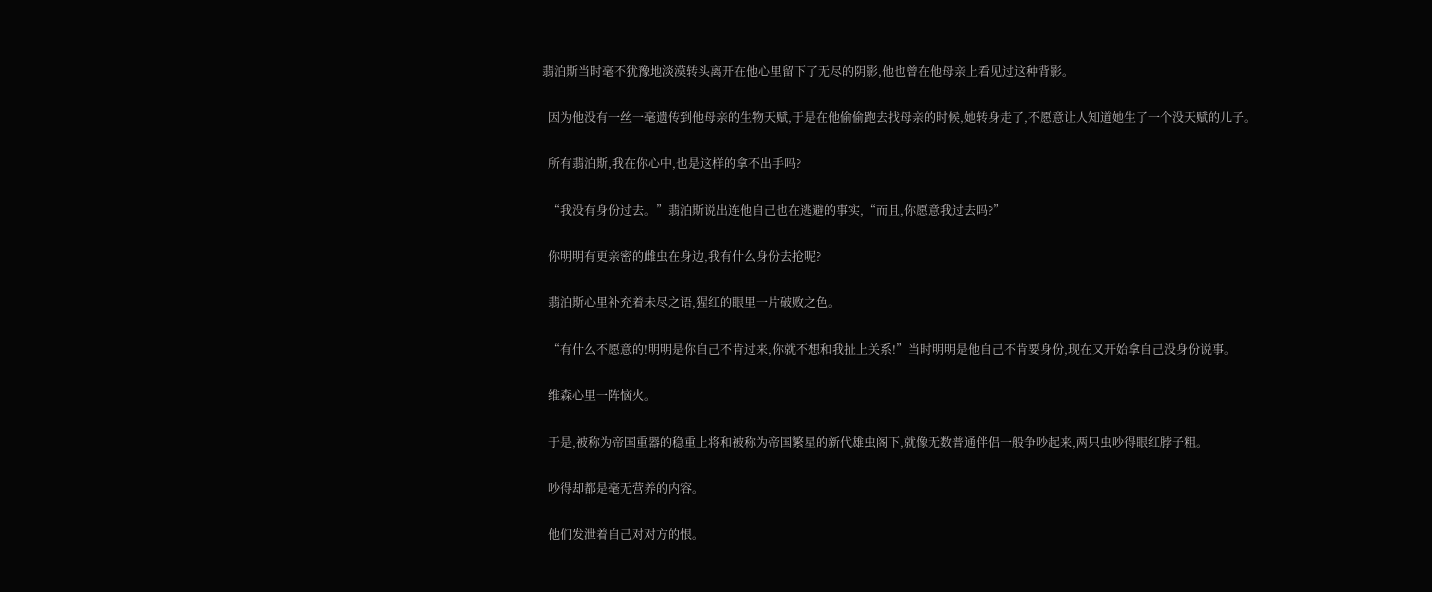翡泊斯当时毫不犹豫地淡漠转头离开在他心里留下了无尽的阴影,他也曾在他母亲上看见过这种背影。

  因为他没有一丝一毫遗传到他母亲的生物天赋,于是在他偷偷跑去找母亲的时候,她转身走了,不愿意让人知道她生了一个没天赋的儿子。

  所有翡泊斯,我在你心中,也是这样的拿不出手吗?

  “我没有身份过去。”翡泊斯说出连他自己也在逃避的事实,“而且,你愿意我过去吗?”

  你明明有更亲密的雌虫在身边,我有什么身份去抢呢?

  翡泊斯心里补充着未尽之语,猩红的眼里一片破败之色。

  “有什么不愿意的!明明是你自己不肯过来,你就不想和我扯上关系!”当时明明是他自己不肯要身份,现在又开始拿自己没身份说事。

  维森心里一阵恼火。

  于是,被称为帝国重器的稳重上将和被称为帝国繁星的新代雄虫阁下,就像无数普通伴侣一般争吵起来,两只虫吵得眼红脖子粗。

  吵得却都是毫无营养的内容。

  他们发泄着自己对对方的恨。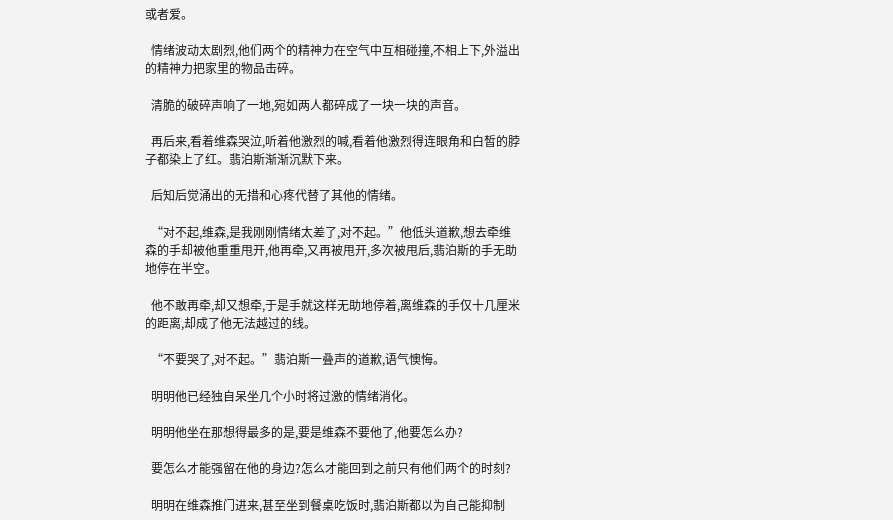或者爱。

  情绪波动太剧烈,他们两个的精神力在空气中互相碰撞,不相上下,外溢出的精神力把家里的物品击碎。

  清脆的破碎声响了一地,宛如两人都碎成了一块一块的声音。

  再后来,看着维森哭泣,听着他激烈的喊,看着他激烈得连眼角和白皙的脖子都染上了红。翡泊斯渐渐沉默下来。

  后知后觉涌出的无措和心疼代替了其他的情绪。

  “对不起,维森,是我刚刚情绪太差了,对不起。”他低头道歉,想去牵维森的手却被他重重甩开,他再牵,又再被甩开,多次被甩后,翡泊斯的手无助地停在半空。

  他不敢再牵,却又想牵,于是手就这样无助地停着,离维森的手仅十几厘米的距离,却成了他无法越过的线。

  “不要哭了,对不起。”翡泊斯一叠声的道歉,语气懊悔。

  明明他已经独自呆坐几个小时将过激的情绪消化。

  明明他坐在那想得最多的是,要是维森不要他了,他要怎么办?

  要怎么才能强留在他的身边?怎么才能回到之前只有他们两个的时刻?

  明明在维森推门进来,甚至坐到餐桌吃饭时,翡泊斯都以为自己能抑制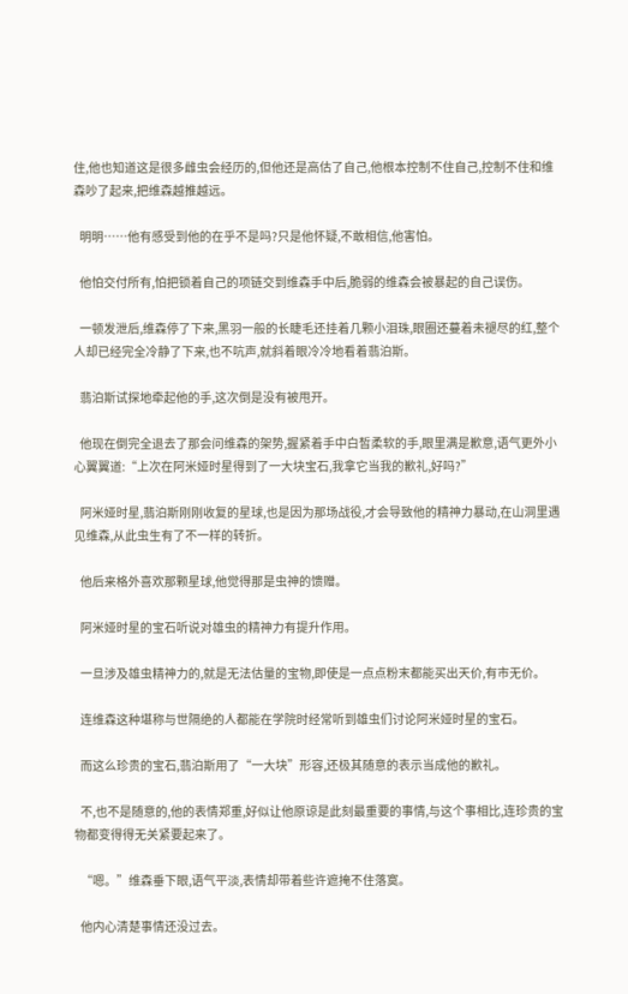住,他也知道这是很多雌虫会经历的,但他还是高估了自己,他根本控制不住自己,控制不住和维森吵了起来,把维森越推越远。

  明明……他有感受到他的在乎不是吗?只是他怀疑,不敢相信,他害怕。

  他怕交付所有,怕把锁着自己的项链交到维森手中后,脆弱的维森会被暴起的自己误伤。

  一顿发泄后,维森停了下来,黑羽一般的长睫毛还挂着几颗小泪珠,眼圈还蔓着未褪尽的红,整个人却已经完全冷静了下来,也不吭声,就斜着眼冷冷地看着翡泊斯。

  翡泊斯试探地牵起他的手,这次倒是没有被甩开。

  他现在倒完全退去了那会问维森的架势,握紧着手中白皙柔软的手,眼里满是歉意,语气更外小心翼翼道:“上次在阿米娅时星得到了一大块宝石,我拿它当我的歉礼,好吗?”

  阿米娅时星,翡泊斯刚刚收复的星球,也是因为那场战役,才会导致他的精神力暴动,在山洞里遇见维森,从此虫生有了不一样的转折。

  他后来格外喜欢那颗星球,他觉得那是虫神的馈赠。

  阿米娅时星的宝石听说对雄虫的精神力有提升作用。

  一旦涉及雄虫精神力的,就是无法估量的宝物,即使是一点点粉末都能买出天价,有市无价。

  连维森这种堪称与世隔绝的人都能在学院时经常听到雄虫们讨论阿米娅时星的宝石。

  而这么珍贵的宝石,翡泊斯用了“一大块”形容,还极其随意的表示当成他的歉礼。

  不,也不是随意的,他的表情郑重,好似让他原谅是此刻最重要的事情,与这个事相比,连珍贵的宝物都变得得无关紧要起来了。

  “嗯。”维森垂下眼,语气平淡,表情却带着些许遮掩不住落寞。

  他内心清楚事情还没过去。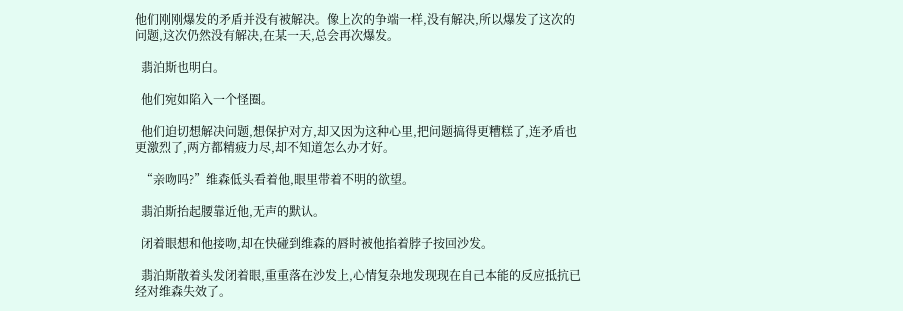他们刚刚爆发的矛盾并没有被解决。像上次的争端一样,没有解决,所以爆发了这次的问题,这次仍然没有解决,在某一天,总会再次爆发。

  翡泊斯也明白。

  他们宛如陷入一个怪圈。

  他们迫切想解决问题,想保护对方,却又因为这种心里,把问题搞得更糟糕了,连矛盾也更激烈了,两方都精疲力尽,却不知道怎么办才好。

  “亲吻吗?”维森低头看着他,眼里带着不明的欲望。

  翡泊斯抬起腰靠近他,无声的默认。

  闭着眼想和他接吻,却在快碰到维森的唇时被他掐着脖子按回沙发。

  翡泊斯散着头发闭着眼,重重落在沙发上,心情复杂地发现现在自己本能的反应抵抗已经对维森失效了。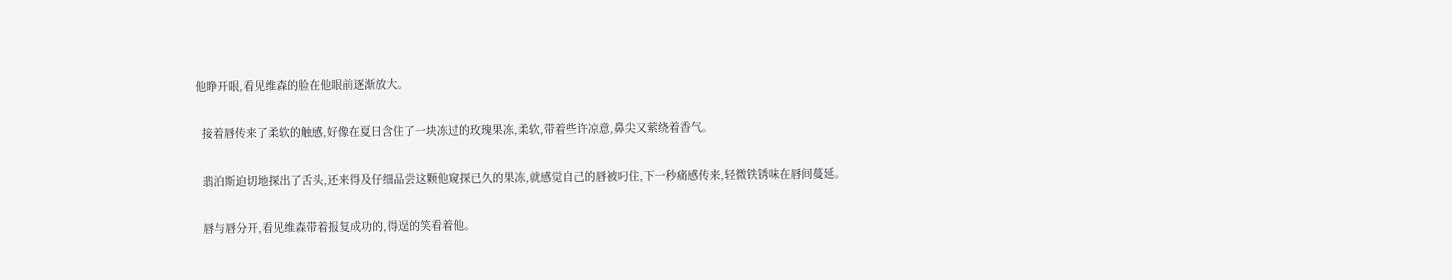他睁开眼,看见维森的脸在他眼前逐渐放大。

  接着唇传来了柔软的触感,好像在夏日含住了一块冻过的玫瑰果冻,柔软,带着些许凉意,鼻尖又萦绕着香气。

  翡泊斯迫切地探出了舌头,还来得及仔细品尝这颗他窥探已久的果冻,就感觉自己的唇被叼住,下一秒痛感传来,轻微铁锈味在唇间蔓延。

  唇与唇分开,看见维森带着报复成功的,得逞的笑看着他。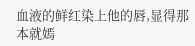血液的鲜红染上他的唇,显得那本就嫣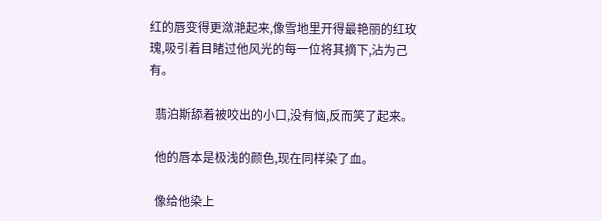红的唇变得更潋滟起来,像雪地里开得最艳丽的红玫瑰,吸引着目睹过他风光的每一位将其摘下,沾为己有。

  翡泊斯舔着被咬出的小口,没有恼,反而笑了起来。

  他的唇本是极浅的颜色,现在同样染了血。

  像给他染上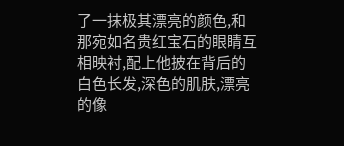了一抹极其漂亮的颜色,和那宛如名贵红宝石的眼睛互相映衬,配上他披在背后的白色长发,深色的肌肤,漂亮的像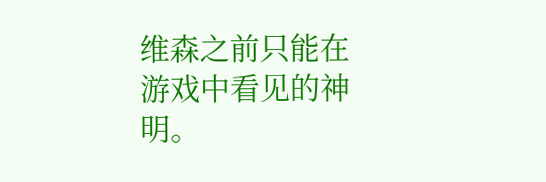维森之前只能在游戏中看见的神明。